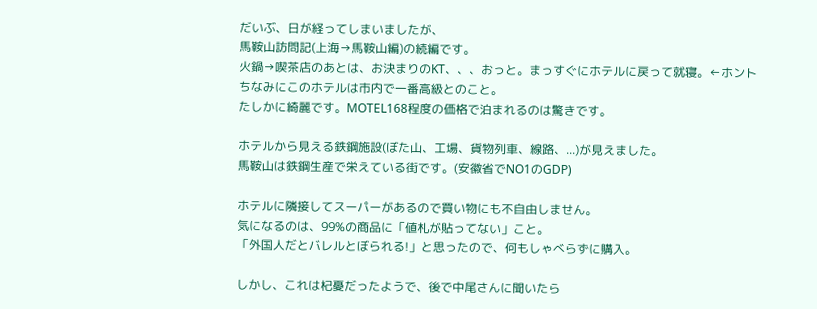だいぶ、日が経ってしまいましたが、
馬鞍山訪問記(上海→馬鞍山編)の続編です。
火鍋→喫茶店のあとは、お決まりのKT、、、おっと。まっすぐにホテルに戻って就寝。←ホント
ちなみにこのホテルは市内で一番高級とのこと。
たしかに綺麗です。MOTEL168程度の価格で泊まれるのは驚きです。

ホテルから見える鉄鋼施設(ぼた山、工場、貨物列車、線路、...)が見えました。
馬鞍山は鉄鋼生産で栄えている街です。(安徽省でNO1のGDP)

ホテルに隣接してスーパーがあるので買い物にも不自由しません。
気になるのは、99%の商品に「値札が貼ってない」こと。
「外国人だとバレルとぼられる!」と思ったので、何もしゃべらずに購入。

しかし、これは杞憂だったようで、後で中尾さんに聞いたら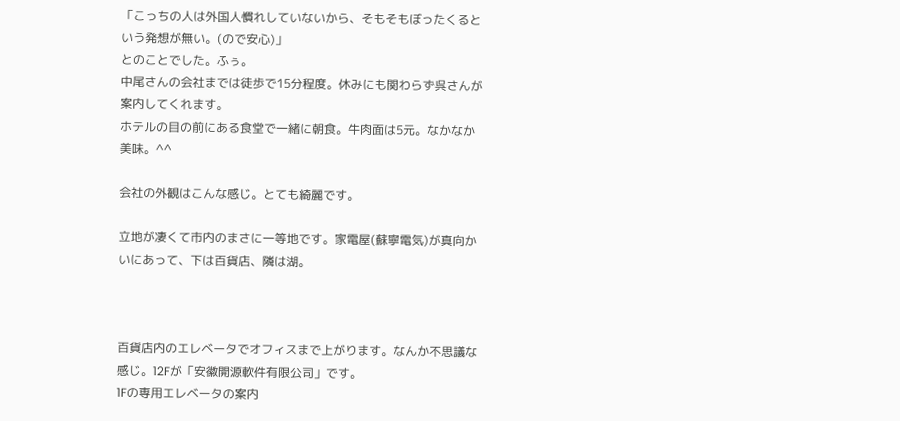「こっちの人は外国人慣れしていないから、そもそもぼったくるという発想が無い。(ので安心)」
とのことでした。ふぅ。
中尾さんの会社までは徒歩で15分程度。休みにも関わらず呉さんが案内してくれます。
ホテルの目の前にある食堂で一緒に朝食。牛肉面は5元。なかなか美味。^^

会社の外観はこんな感じ。とても綺麗です。

立地が凄くて市内のまさに一等地です。家電屋(蘇寧電気)が真向かいにあって、下は百貨店、隣は湖。



百貨店内のエレベータでオフィスまで上がります。なんか不思議な感じ。12Fが「安徽開源軟件有限公司」です。
1Fの専用エレベータの案内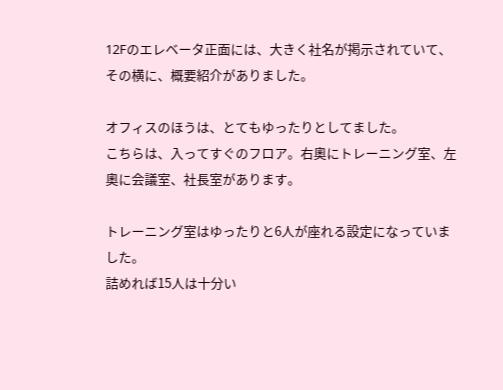12Fのエレベータ正面には、大きく社名が掲示されていて、その横に、概要紹介がありました。

オフィスのほうは、とてもゆったりとしてました。
こちらは、入ってすぐのフロア。右奧にトレーニング室、左奧に会議室、社長室があります。

トレーニング室はゆったりと6人が座れる設定になっていました。
詰めれば15人は十分い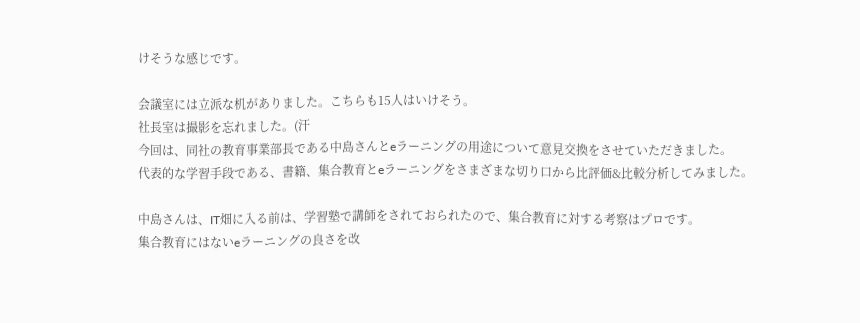けそうな感じです。

会議室には立派な机がありました。こちらも15人はいけそう。
社長室は撮影を忘れました。(汗
今回は、同社の教育事業部長である中島さんとeラーニングの用途について意見交換をさせていただきました。
代表的な学習手段である、書籍、集合教育とeラーニングをさまざまな切り口から比評価&比較分析してみました。

中島さんは、IT畑に入る前は、学習塾で講師をされておられたので、集合教育に対する考察はプロです。
集合教育にはないeラーニングの良さを改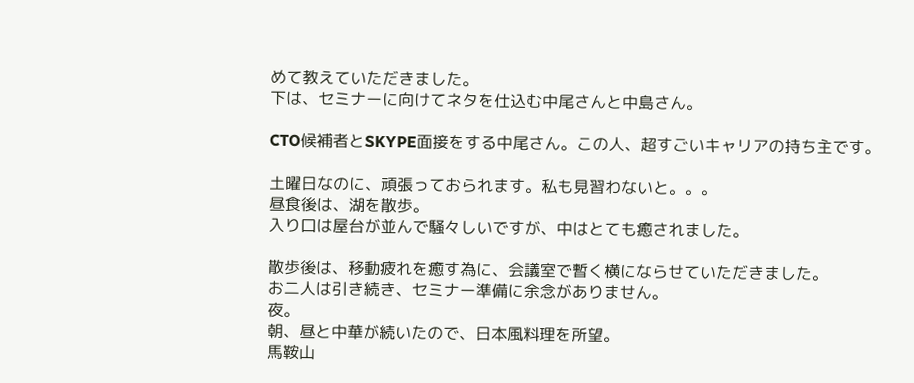めて教えていただきました。
下は、セミナーに向けてネタを仕込む中尾さんと中島さん。

CTO候補者とSKYPE面接をする中尾さん。この人、超すごいキャリアの持ち主です。

土曜日なのに、頑張っておられます。私も見習わないと。。。
昼食後は、湖を散歩。
入り口は屋台が並んで騒々しいですが、中はとても癒されました。

散歩後は、移動疲れを癒す為に、会議室で暫く横にならせていただきました。
お二人は引き続き、セミナー準備に余念がありません。
夜。
朝、昼と中華が続いたので、日本風料理を所望。
馬鞍山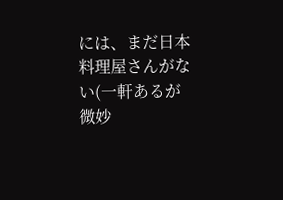には、まだ日本料理屋さんがない(一軒あるが微妙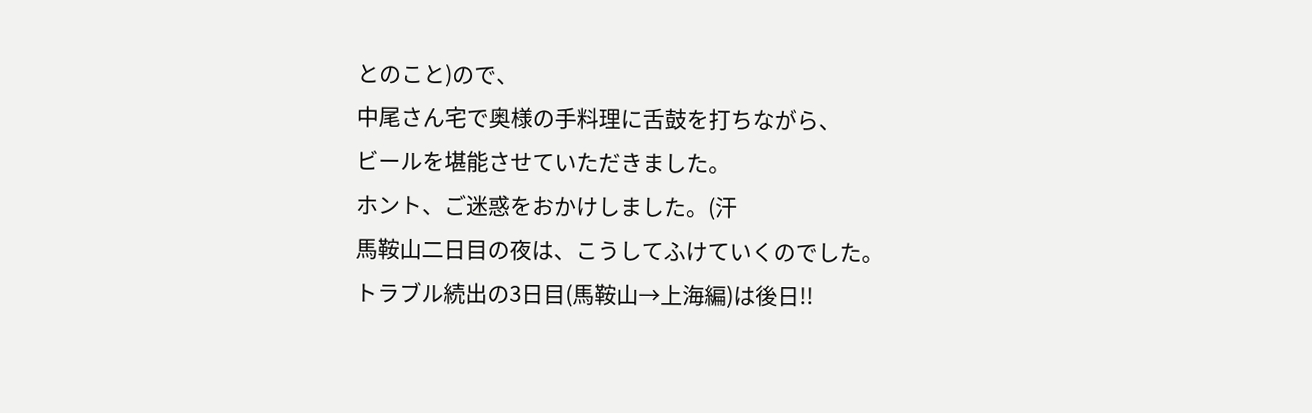とのこと)ので、
中尾さん宅で奥様の手料理に舌鼓を打ちながら、
ビールを堪能させていただきました。
ホント、ご迷惑をおかけしました。(汗
馬鞍山二日目の夜は、こうしてふけていくのでした。
トラブル続出の3日目(馬鞍山→上海編)は後日!!